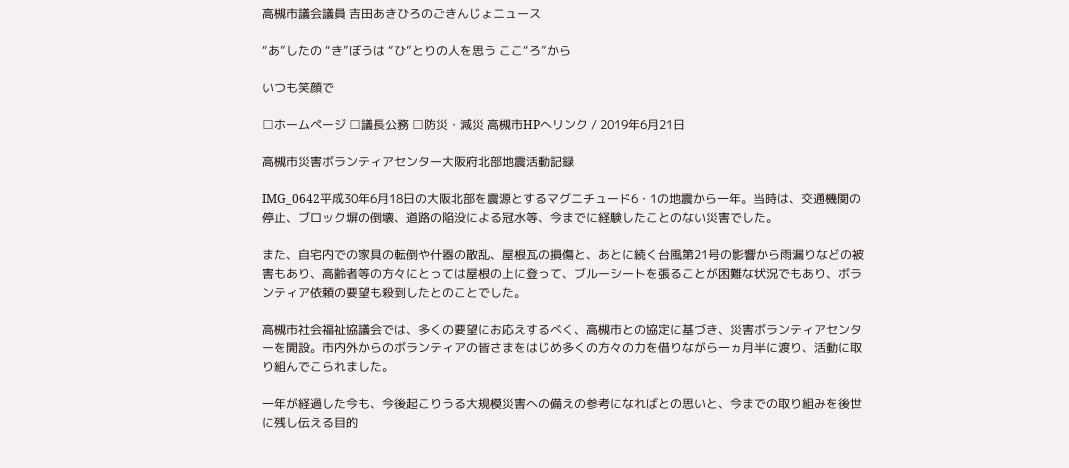高槻市議会議員 吉田あきひろのごきんじょニュース

“あ”したの “き”ぼうは “ひ”とりの人を思う ここ“ろ”から

いつも笑顔で

□ホームページ □議長公務 □防災・減災 高槻市HPへリンク / 2019年6月21日

高槻市災害ボランティアセンター大阪府北部地震活動記録

IMG_0642平成30年6月18日の大阪北部を震源とするマグニチュード6・1の地震から一年。当時は、交通機関の停止、ブロック塀の倒壊、道路の陥没による冠水等、今までに経験したことのない災害でした。

また、自宅内での家具の転倒や什器の散乱、屋根瓦の損傷と、あとに続く台風第21号の影響から雨漏りなどの被害もあり、高齢者等の方々にとっては屋根の上に登って、ブルーシートを張ることが困難な状況でもあり、ボランティア依頼の要望も殺到したとのことでした。

高槻市社会福祉協議会では、多くの要望にお応えするべく、高槻市との協定に基づき、災害ボランティアセンターを開設。市内外からのボランティアの皆さまをはじめ多くの方々の力を借りながら一ヵ月半に渡り、活動に取り組んでこられました。

一年が経過した今も、今後起こりうる大規模災害への備えの参考になればとの思いと、今までの取り組みを後世に残し伝える目的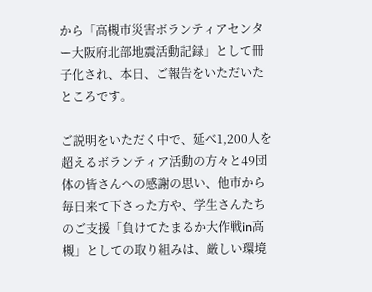から「高槻市災害ボランティアセンター大阪府北部地震活動記録」として冊子化され、本日、ご報告をいただいたところです。

ご説明をいただく中で、延べ1,200人を超えるボランティア活動の方々と49団体の皆さんへの感謝の思い、他市から毎日来て下さった方や、学生さんたちのご支援「負けてたまるか大作戦in高槻」としての取り組みは、厳しい環境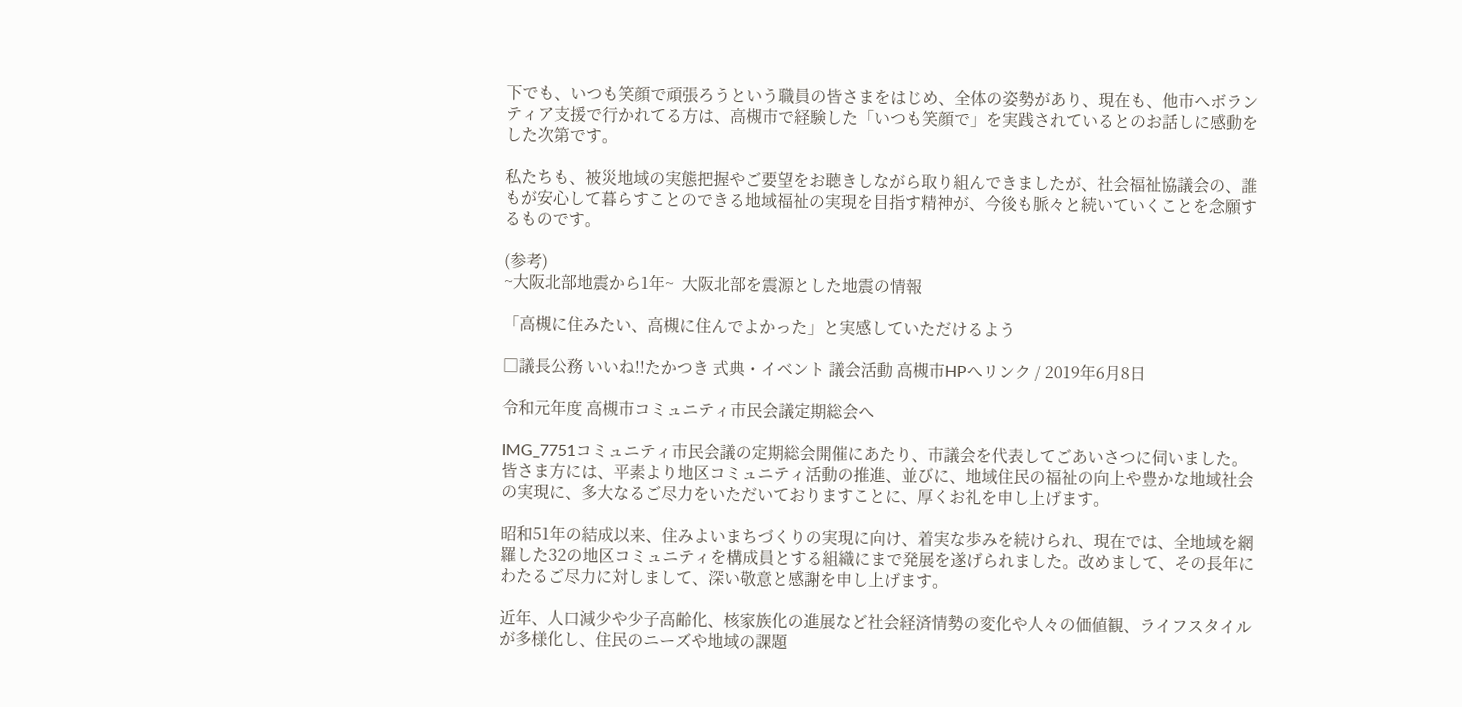下でも、いつも笑顔で頑張ろうという職員の皆さまをはじめ、全体の姿勢があり、現在も、他市へボランティア支援で行かれてる方は、高槻市で経験した「いつも笑顔で」を実践されているとのお話しに感動をした次第です。

私たちも、被災地域の実態把握やご要望をお聴きしながら取り組んできましたが、社会福祉協議会の、誰もが安心して暮らすことのできる地域福祉の実現を目指す精神が、今後も脈々と続いていくことを念願するものです。

(参考)
~大阪北部地震から1年~  大阪北部を震源とした地震の情報

「高槻に住みたい、高槻に住んでよかった」と実感していただけるよう

□議長公務 いいね!!たかつき 式典・イベント 議会活動 高槻市HPへリンク / 2019年6月8日

令和元年度 高槻市コミュニティ市民会議定期総会へ

IMG_7751コミュニティ市民会議の定期総会開催にあたり、市議会を代表してごあいさつに伺いました。皆さま方には、平素より地区コミュニティ活動の推進、並びに、地域住民の福祉の向上や豊かな地域社会の実現に、多大なるご尽力をいただいておりますことに、厚くお礼を申し上げます。

昭和51年の結成以来、住みよいまちづくりの実現に向け、着実な歩みを続けられ、現在では、全地域を網羅した32の地区コミュニティを構成員とする組織にまで発展を遂げられました。改めまして、その長年にわたるご尽力に対しまして、深い敬意と感謝を申し上げます。

近年、人口減少や少子高齢化、核家族化の進展など社会経済情勢の変化や人々の価値観、ライフスタイルが多様化し、住民のニーズや地域の課題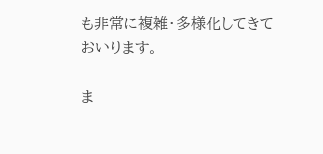も非常に複雑・多様化してきておいります。

ま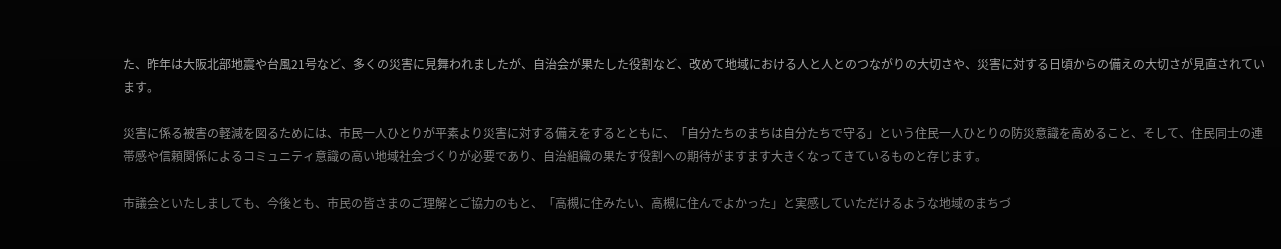た、昨年は大阪北部地震や台風21号など、多くの災害に見舞われましたが、自治会が果たした役割など、改めて地域における人と人とのつながりの大切さや、災害に対する日頃からの備えの大切さが見直されています。

災害に係る被害の軽減を図るためには、市民一人ひとりが平素より災害に対する備えをするとともに、「自分たちのまちは自分たちで守る」という住民一人ひとりの防災意識を高めること、そして、住民同士の連帯感や信頼関係によるコミュニティ意識の高い地域社会づくりが必要であり、自治組織の果たす役割への期待がますます大きくなってきているものと存じます。

市議会といたしましても、今後とも、市民の皆さまのご理解とご協力のもと、「高槻に住みたい、高槻に住んでよかった」と実感していただけるような地域のまちづ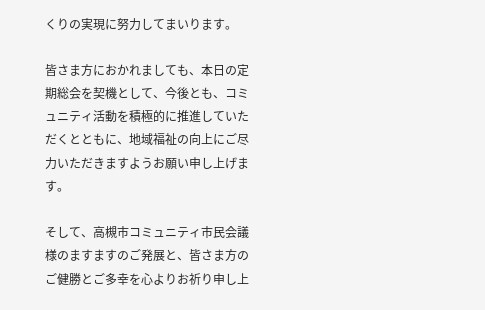くりの実現に努力してまいります。

皆さま方におかれましても、本日の定期総会を契機として、今後とも、コミュニティ活動を積極的に推進していただくとともに、地域福祉の向上にご尽力いただきますようお願い申し上げます。

そして、高槻市コミュニティ市民会議様のますますのご発展と、皆さま方のご健勝とご多幸を心よりお祈り申し上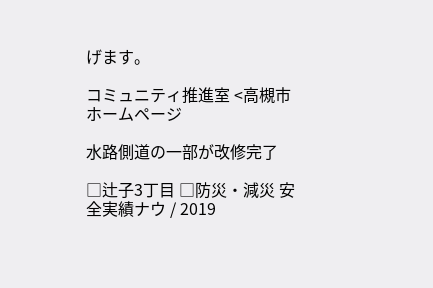げます。

コミュニティ推進室 <高槻市ホームページ

水路側道の一部が改修完了

□辻子3丁目 □防災・減災 安全実績ナウ / 2019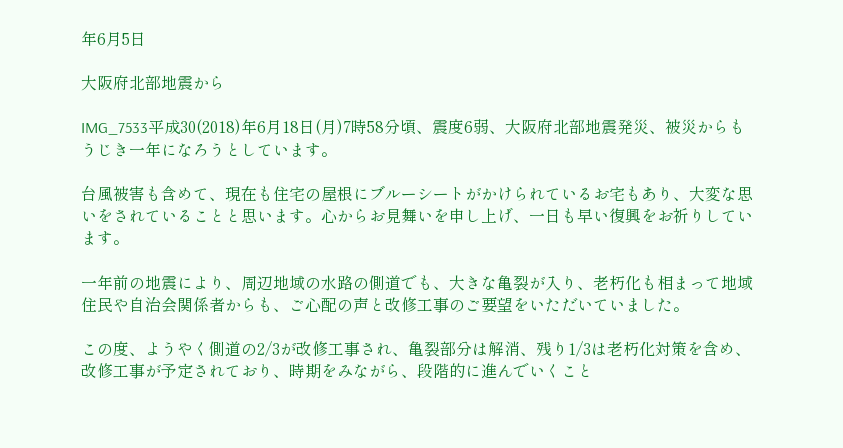年6月5日

大阪府北部地震から

IMG_7533平成30(2018)年6月18日(月)7時58分頃、震度6弱、大阪府北部地震発災、被災からもうじき一年になろうとしています。

台風被害も含めて、現在も住宅の屋根にブルーシートがかけられているお宅もあり、大変な思いをされていることと思います。心からお見舞いを申し上げ、一日も早い復興をお祈りしています。

一年前の地震により、周辺地域の水路の側道でも、大きな亀裂が入り、老朽化も相まって地域住民や自治会関係者からも、ご心配の声と改修工事のご要望をいただいていました。

この度、ようやく側道の2/3が改修工事され、亀裂部分は解消、残り1/3は老朽化対策を含め、改修工事が予定されており、時期をみながら、段階的に進んでいくこと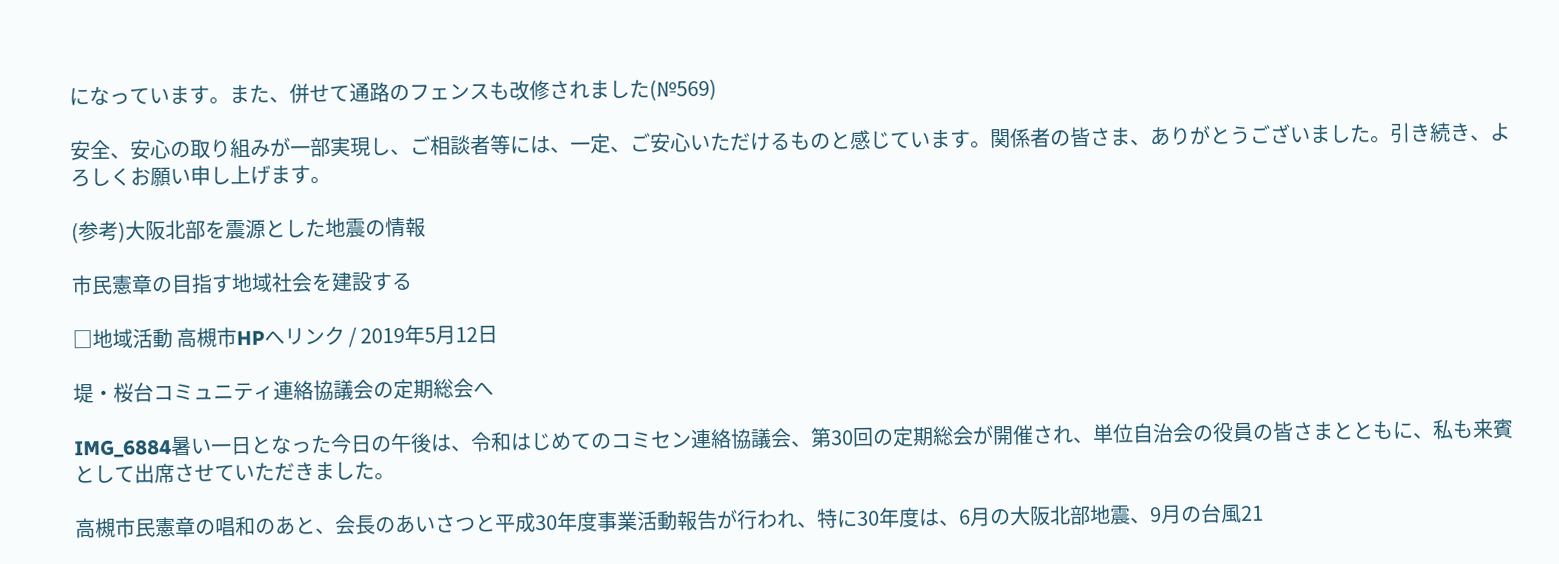になっています。また、併せて通路のフェンスも改修されました(№569)

安全、安心の取り組みが一部実現し、ご相談者等には、一定、ご安心いただけるものと感じています。関係者の皆さま、ありがとうございました。引き続き、よろしくお願い申し上げます。

(参考)大阪北部を震源とした地震の情報

市民憲章の目指す地域社会を建設する

□地域活動 高槻市HPへリンク / 2019年5月12日

堤・桜台コミュニティ連絡協議会の定期総会へ

IMG_6884暑い一日となった今日の午後は、令和はじめてのコミセン連絡協議会、第30回の定期総会が開催され、単位自治会の役員の皆さまとともに、私も来賓として出席させていただきました。

高槻市民憲章の唱和のあと、会長のあいさつと平成30年度事業活動報告が行われ、特に30年度は、6月の大阪北部地震、9月の台風21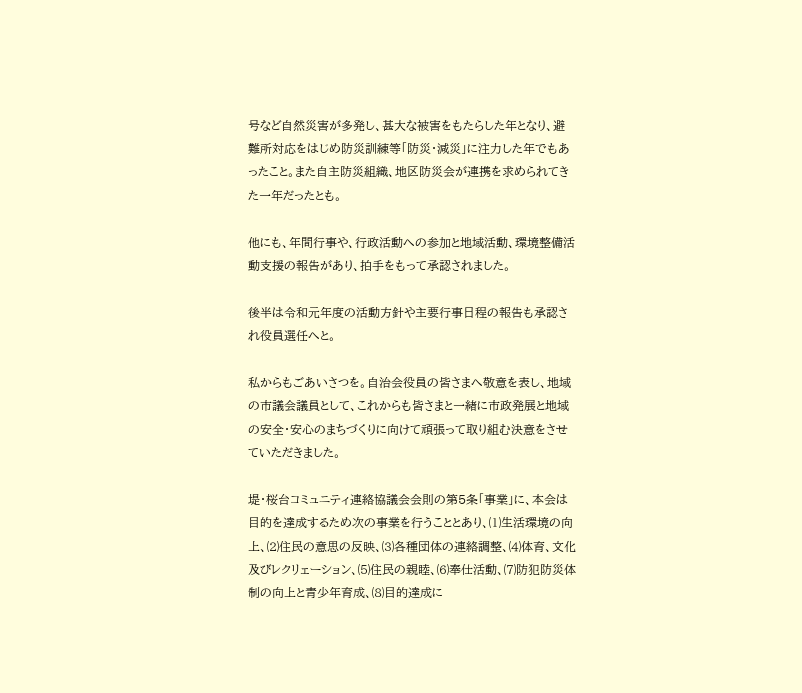号など自然災害が多発し、甚大な被害をもたらした年となり、避難所対応をはじめ防災訓練等「防災・減災」に注力した年でもあったこと。また自主防災組織、地区防災会が連携を求められてきた一年だったとも。

他にも、年間行事や、行政活動への参加と地域活動、環境整備活動支援の報告があり、拍手をもって承認されました。

後半は令和元年度の活動方針や主要行事日程の報告も承認され役員選任へと。

私からもごあいさつを。自治会役員の皆さまへ敬意を表し、地域の市議会議員として、これからも皆さまと一緒に市政発展と地域の安全・安心のまちづくりに向けて頑張って取り組む決意をさせていただきました。

堤・桜台コミュニティ連絡協議会会則の第5条「事業」に、本会は目的を達成するため次の事業を行うこととあり、⑴生活環境の向上、⑵住民の意思の反映、⑶各種団体の連絡調整、⑷体育、文化及びレクリェーション、⑸住民の親睦、⑹奉仕活動、⑺防犯防災体制の向上と青少年育成、⑻目的達成に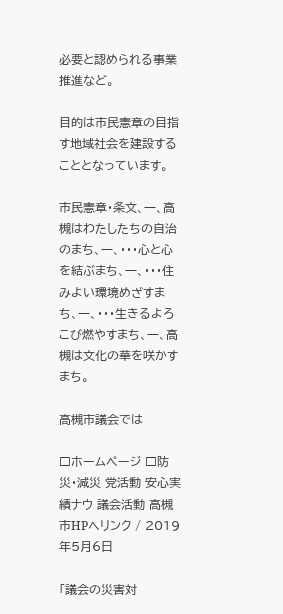必要と認められる事業推進など。

目的は市民憲章の目指す地域社会を建設することとなっています。

市民憲章・条文、一、高槻はわたしたちの自治のまち、一、・・・心と心を結ぶまち、一、・・・住みよい環境めざすまち、一、・・・生きるよろこび燃やすまち、一、高槻は文化の華を咲かすまち。

高槻市議会では

□ホームページ □防災・減災 党活動 安心実績ナウ 議会活動 高槻市HPへリンク / 2019年5月6日

「議会の災害対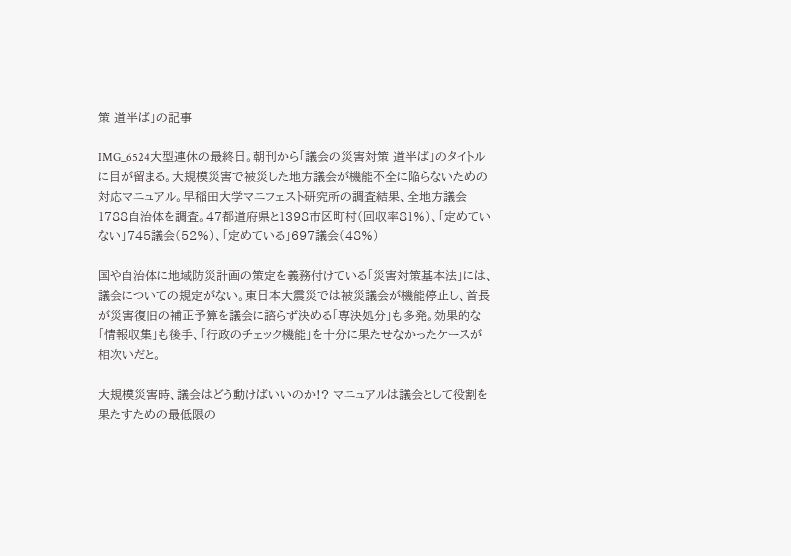策 道半ば」の記事

IMG_6524大型連休の最終日。朝刊から「議会の災害対策 道半ば」のタイトルに目が留まる。大規模災害で被災した地方議会が機能不全に陥らないための対応マニュアル。早稲田大学マニフェスト研究所の調査結果、全地方議会1788自治体を調査。47都道府県と1398市区町村(回収率81%)、「定めていない」745議会(52%)、「定めている」697議会(48%)

国や自治体に地域防災計画の策定を義務付けている「災害対策基本法」には、議会についての規定がない。東日本大震災では被災議会が機能停止し、首長が災害復旧の補正予算を議会に諮らず決める「専決処分」も多発。効果的な「情報収集」も後手、「行政のチェック機能」を十分に果たせなかったケースが相次いだと。

大規模災害時、議会はどう動けばいいのか!? マニュアルは議会として役割を果たすための最低限の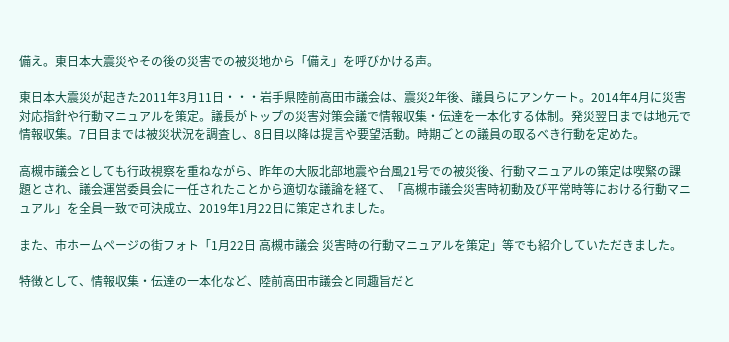備え。東日本大震災やその後の災害での被災地から「備え」を呼びかける声。

東日本大震災が起きた2011年3月11日・・・岩手県陸前高田市議会は、震災2年後、議員らにアンケート。2014年4月に災害対応指針や行動マニュアルを策定。議長がトップの災害対策会議で情報収集・伝達を一本化する体制。発災翌日までは地元で情報収集。7日目までは被災状況を調査し、8日目以降は提言や要望活動。時期ごとの議員の取るべき行動を定めた。

高槻市議会としても行政視察を重ねながら、昨年の大阪北部地震や台風21号での被災後、行動マニュアルの策定は喫緊の課題とされ、議会運営委員会に一任されたことから適切な議論を経て、「高槻市議会災害時初動及び平常時等における行動マニュアル」を全員一致で可決成立、2019年1月22日に策定されました。

また、市ホームページの街フォト「1月22日 高槻市議会 災害時の行動マニュアルを策定」等でも紹介していただきました。

特徴として、情報収集・伝達の一本化など、陸前高田市議会と同趣旨だと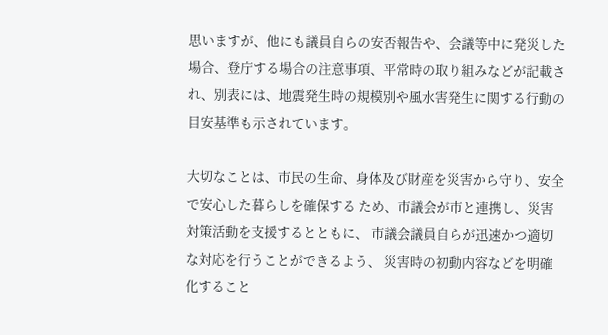思いますが、他にも議員自らの安否報告や、会議等中に発災した場合、登庁する場合の注意事項、平常時の取り組みなどが記載され、別表には、地震発生時の規模別や風水害発生に関する行動の目安基準も示されています。

大切なことは、市民の生命、身体及び財産を災害から守り、安全で安心した暮らしを確保する ため、市議会が市と連携し、災害対策活動を支援するとともに、 市議会議員自らが迅速かつ適切な対応を行うことができるよう、 災害時の初動内容などを明確化すること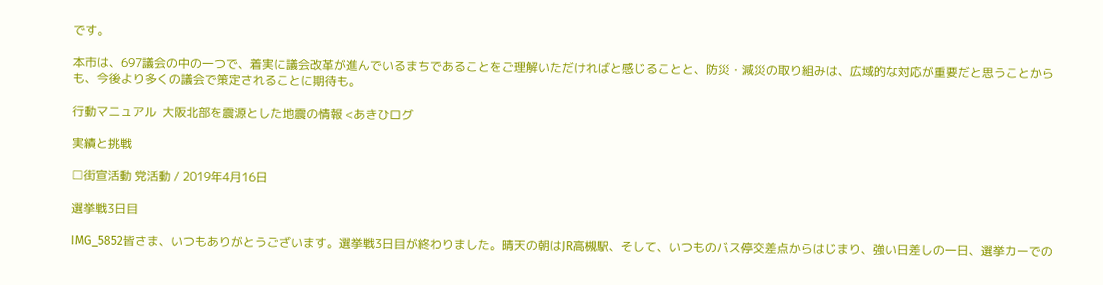です。

本市は、697議会の中の一つで、着実に議会改革が進んでいるまちであることをご理解いただければと感じることと、防災・減災の取り組みは、広域的な対応が重要だと思うことからも、今後より多くの議会で策定されることに期待も。

行動マニュアル  大阪北部を震源とした地震の情報 <あきひログ

実績と挑戦

□街宣活動 党活動 / 2019年4月16日

選挙戦3日目

IMG_5852皆さま、いつもありがとうございます。選挙戦3日目が終わりました。晴天の朝はJR高槻駅、そして、いつものバス停交差点からはじまり、強い日差しの一日、選挙カーでの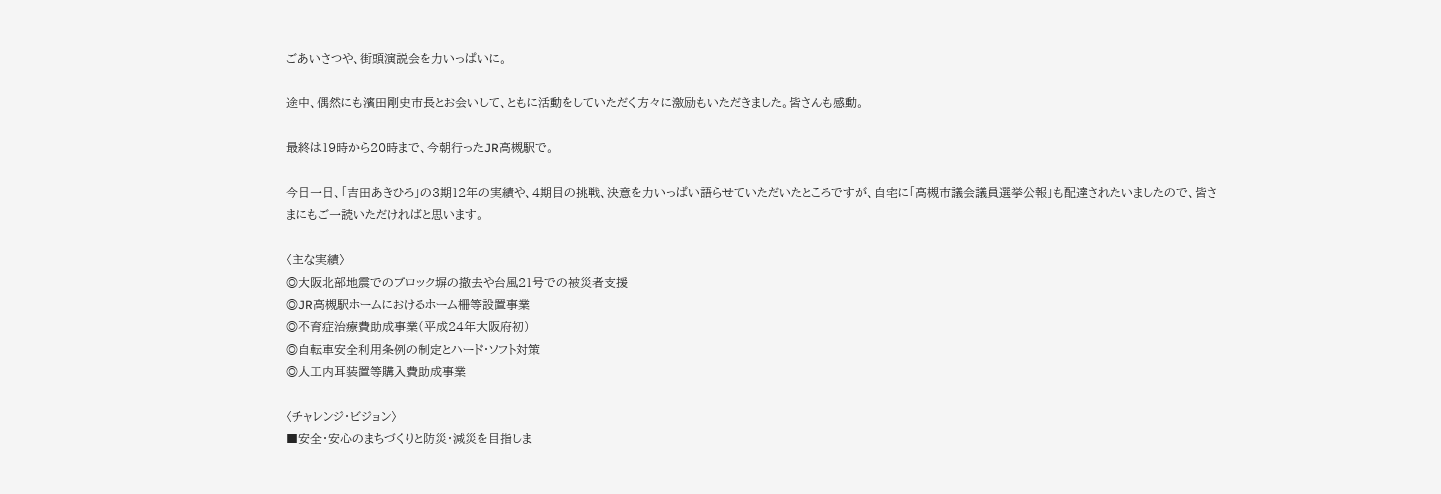ごあいさつや、街頭演説会を力いっぱいに。

途中、偶然にも濱田剛史市長とお会いして、ともに活動をしていただく方々に激励もいただきました。皆さんも感動。

最終は19時から20時まで、今朝行ったJR高槻駅で。

今日一日、「吉田あきひろ」の3期12年の実績や、4期目の挑戦、決意を力いっぱい語らせていただいたところですが、自宅に「高槻市議会議員選挙公報」も配達されたいましたので、皆さまにもご一読いただければと思います。

〈主な実績〉
◎大阪北部地震でのブロック塀の撤去や台風21号での被災者支援
◎JR高槻駅ホームにおけるホーム柵等設置事業
◎不育症治療費助成事業(平成24年大阪府初)
◎自転車安全利用条例の制定とハード・ソフト対策
◎人工内耳装置等購入費助成事業

〈チャレンジ・ビジョン〉
■安全・安心のまちづくりと防災・減災を目指しま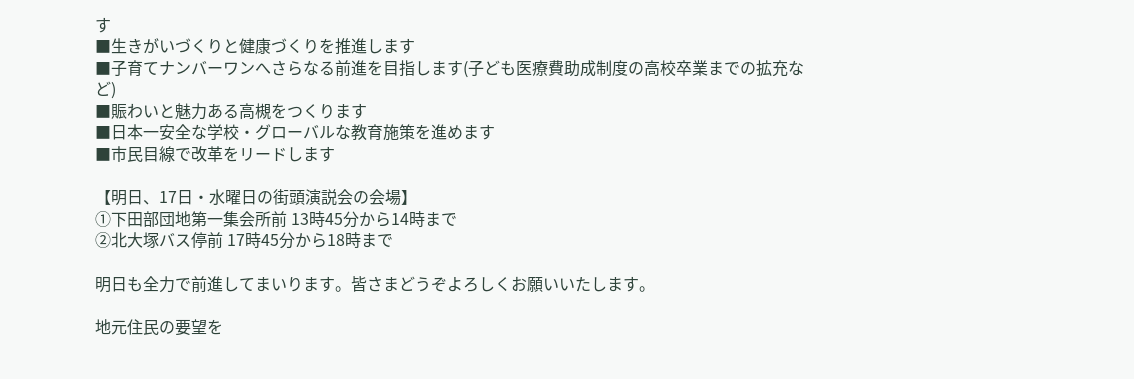す
■生きがいづくりと健康づくりを推進します
■子育てナンバーワンへさらなる前進を目指します(子ども医療費助成制度の高校卒業までの拡充など)
■賑わいと魅力ある高槻をつくります
■日本一安全な学校・グローバルな教育施策を進めます
■市民目線で改革をリードします

【明日、17日・水曜日の街頭演説会の会場】
①下田部団地第一集会所前 13時45分から14時まで
②北大塚バス停前 17時45分から18時まで

明日も全力で前進してまいります。皆さまどうぞよろしくお願いいたします。

地元住民の要望を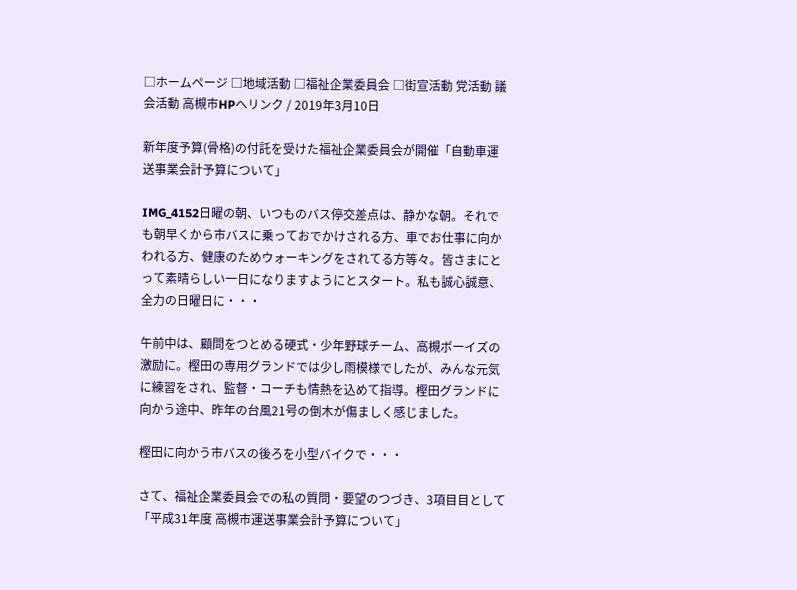□ホームページ □地域活動 □福祉企業委員会 □街宣活動 党活動 議会活動 高槻市HPへリンク / 2019年3月10日

新年度予算(骨格)の付託を受けた福祉企業委員会が開催「自動車運送事業会計予算について」

IMG_4152日曜の朝、いつものバス停交差点は、静かな朝。それでも朝早くから市バスに乗っておでかけされる方、車でお仕事に向かわれる方、健康のためウォーキングをされてる方等々。皆さまにとって素晴らしい一日になりますようにとスタート。私も誠心誠意、全力の日曜日に・・・

午前中は、顧問をつとめる硬式・少年野球チーム、高槻ボーイズの激励に。樫田の専用グランドでは少し雨模様でしたが、みんな元気に練習をされ、監督・コーチも情熱を込めて指導。樫田グランドに向かう途中、昨年の台風21号の倒木が傷ましく感じました。

樫田に向かう市バスの後ろを小型バイクで・・・

さて、福祉企業委員会での私の質問・要望のつづき、3項目目として「平成31年度 高槻市運送事業会計予算について」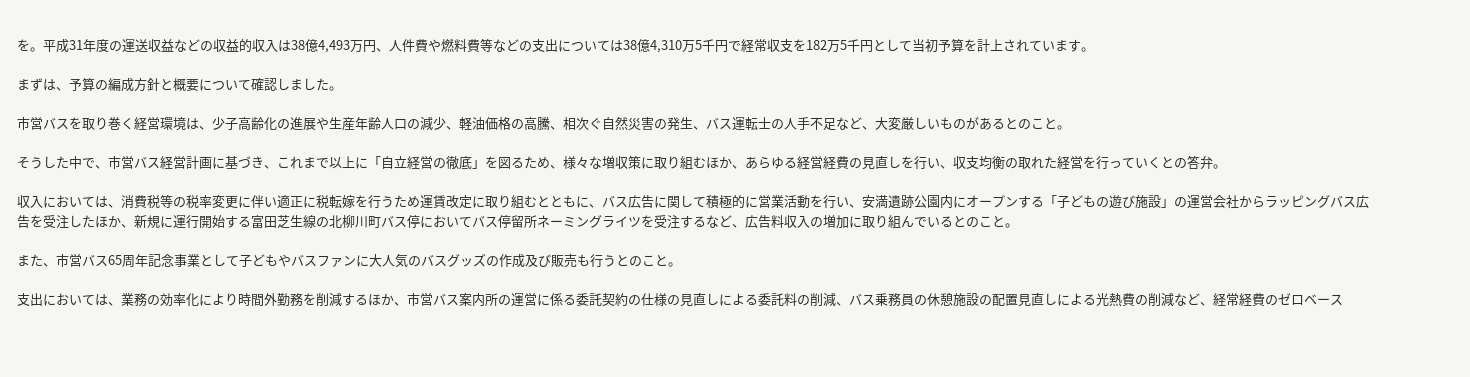を。平成31年度の運送収益などの収益的収入は38億4,493万円、人件費や燃料費等などの支出については38億4,310万5千円で経常収支を182万5千円として当初予算を計上されています。

まずは、予算の編成方針と概要について確認しました。

市営バスを取り巻く経営環境は、少子高齢化の進展や生産年齢人口の減少、軽油価格の高騰、相次ぐ自然災害の発生、バス運転士の人手不足など、大変厳しいものがあるとのこと。

そうした中で、市営バス経営計画に基づき、これまで以上に「自立経営の徹底」を図るため、様々な増収策に取り組むほか、あらゆる経営経費の見直しを行い、収支均衡の取れた経営を行っていくとの答弁。

収入においては、消費税等の税率変更に伴い適正に税転嫁を行うため運賃改定に取り組むとともに、バス広告に関して積極的に営業活動を行い、安満遺跡公園内にオープンする「子どもの遊び施設」の運営会社からラッピングバス広告を受注したほか、新規に運行開始する富田芝生線の北柳川町バス停においてバス停留所ネーミングライツを受注するなど、広告料収入の増加に取り組んでいるとのこと。

また、市営バス65周年記念事業として子どもやバスファンに大人気のバスグッズの作成及び販売も行うとのこと。

支出においては、業務の効率化により時間外勤務を削減するほか、市営バス案内所の運営に係る委託契約の仕様の見直しによる委託料の削減、バス乗務員の休憩施設の配置見直しによる光熱費の削減など、経常経費のゼロベース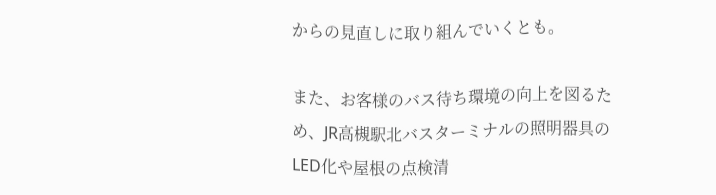からの見直しに取り組んでいくとも。

また、お客様のバス待ち環境の向上を図るため、JR高槻駅北バスターミナルの照明器具のLED化や屋根の点検清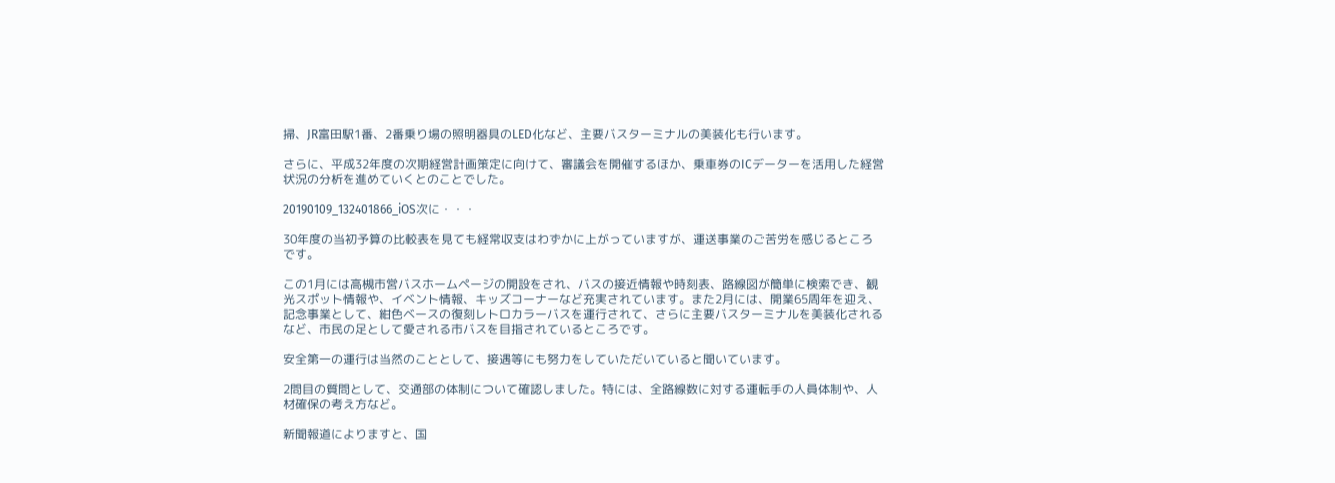掃、JR富田駅1番、2番乗り場の照明器具のLED化など、主要バスターミナルの美装化も行います。

さらに、平成32年度の次期経営計画策定に向けて、審議会を開催するほか、乗車券のICデーターを活用した経営状況の分析を進めていくとのことでした。

20190109_132401866_iOS次に・・・

30年度の当初予算の比較表を見ても経常収支はわずかに上がっていますが、運送事業のご苦労を感じるところです。

この1月には高槻市営バスホームページの開設をされ、バスの接近情報や時刻表、路線図が簡単に検索でき、観光スポット情報や、イベント情報、キッズコーナーなど充実されています。また2月には、開業65周年を迎え、記念事業として、紺色ベースの復刻レトロカラーバスを運行されて、さらに主要バスターミナルを美装化されるなど、市民の足として愛される市バスを目指されているところです。

安全第一の運行は当然のこととして、接遇等にも努力をしていただいていると聞いています。

2問目の質問として、交通部の体制について確認しました。特には、全路線数に対する運転手の人員体制や、人材確保の考え方など。

新聞報道によりますと、国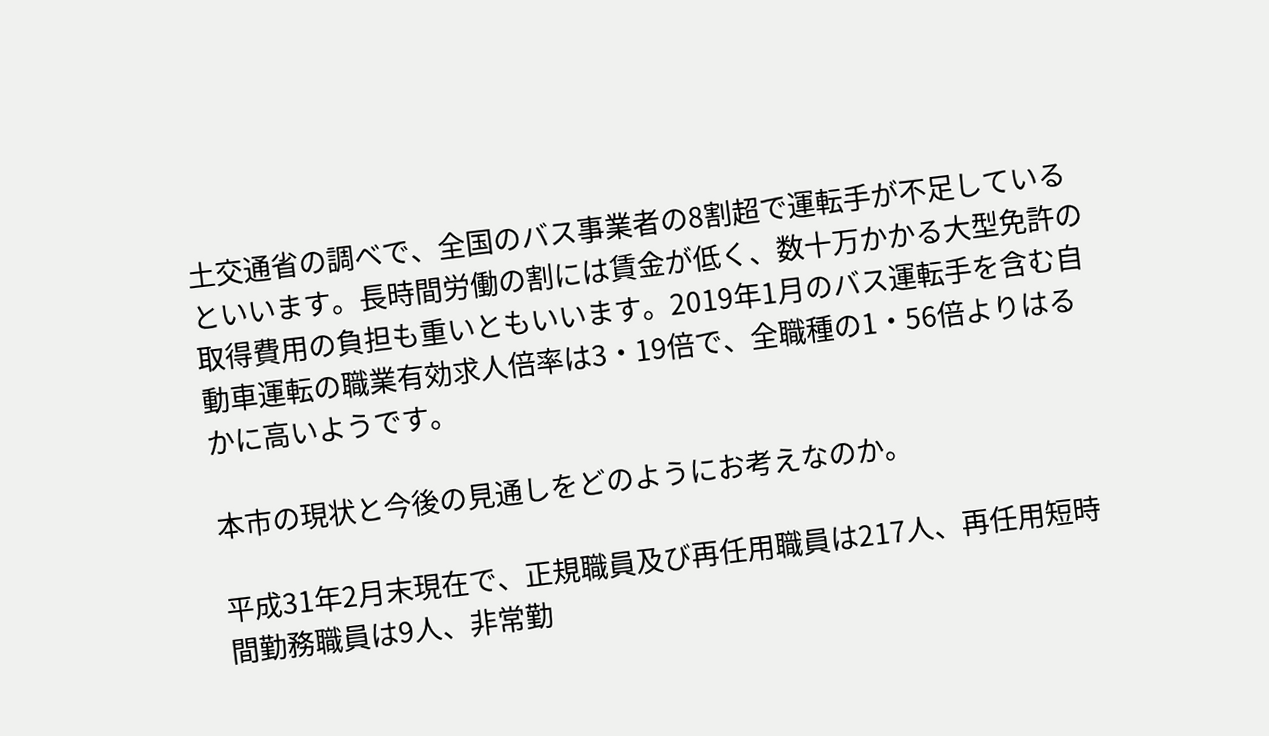土交通省の調べで、全国のバス事業者の8割超で運転手が不足しているといいます。長時間労働の割には賃金が低く、数十万かかる大型免許の取得費用の負担も重いともいいます。2019年1月のバス運転手を含む自動車運転の職業有効求人倍率は3・19倍で、全職種の1・56倍よりはるかに高いようです。

本市の現状と今後の見通しをどのようにお考えなのか。

平成31年2月末現在で、正規職員及び再任用職員は217人、再任用短時間勤務職員は9人、非常勤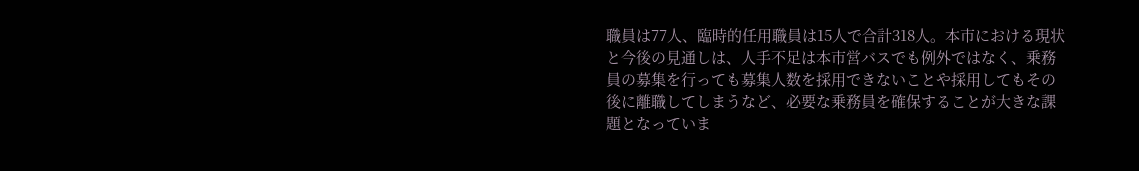職員は77人、臨時的任用職員は15人で合計318人。本市における現状と今後の見通しは、人手不足は本市営バスでも例外ではなく、乗務員の募集を行っても募集人数を採用できないことや採用してもその後に離職してしまうなど、必要な乗務員を確保することが大きな課題となっていま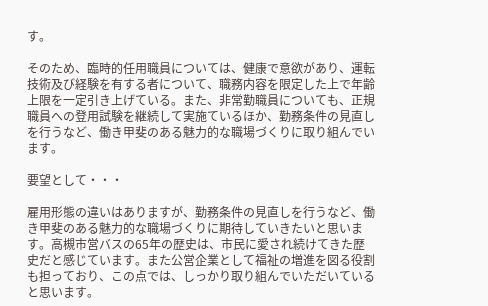す。

そのため、臨時的任用職員については、健康で意欲があり、運転技術及び経験を有する者について、職務内容を限定した上で年齢上限を一定引き上げている。また、非常勤職員についても、正規職員への登用試験を継続して実施ているほか、勤務条件の見直しを行うなど、働き甲斐のある魅力的な職場づくりに取り組んでいます。

要望として・・・

雇用形態の違いはありますが、勤務条件の見直しを行うなど、働き甲斐のある魅力的な職場づくりに期待していきたいと思います。高槻市営バスの65年の歴史は、市民に愛され続けてきた歴史だと感じています。また公営企業として福祉の増進を図る役割も担っており、この点では、しっかり取り組んでいただいていると思います。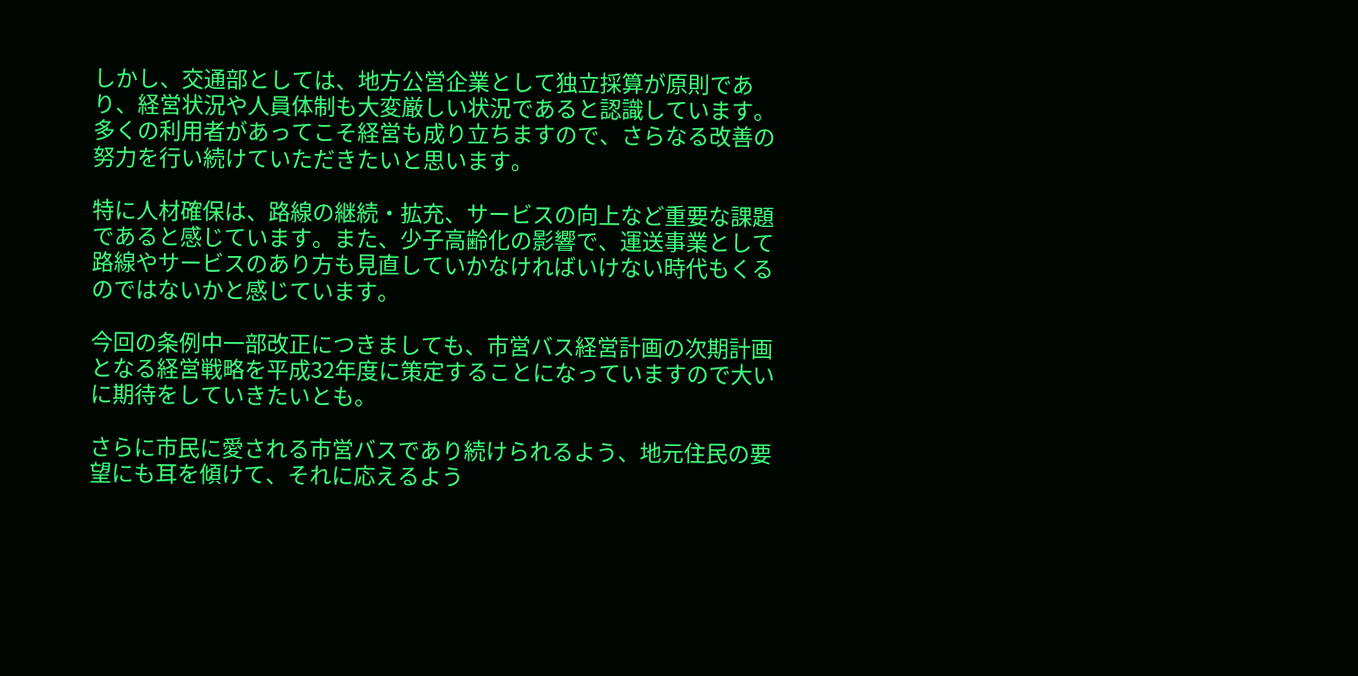しかし、交通部としては、地方公営企業として独立採算が原則であり、経営状況や人員体制も大変厳しい状況であると認識しています。多くの利用者があってこそ経営も成り立ちますので、さらなる改善の努力を行い続けていただきたいと思います。

特に人材確保は、路線の継続・拡充、サービスの向上など重要な課題であると感じています。また、少子高齢化の影響で、運送事業として路線やサービスのあり方も見直していかなければいけない時代もくるのではないかと感じています。

今回の条例中一部改正につきましても、市営バス経営計画の次期計画となる経営戦略を平成32年度に策定することになっていますので大いに期待をしていきたいとも。

さらに市民に愛される市営バスであり続けられるよう、地元住民の要望にも耳を傾けて、それに応えるよう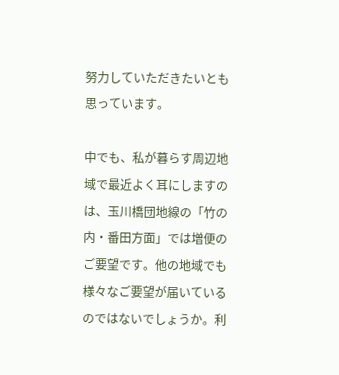努力していただきたいとも思っています。

中でも、私が暮らす周辺地域で最近よく耳にしますのは、玉川橋団地線の「竹の内・番田方面」では増便のご要望です。他の地域でも様々なご要望が届いているのではないでしょうか。利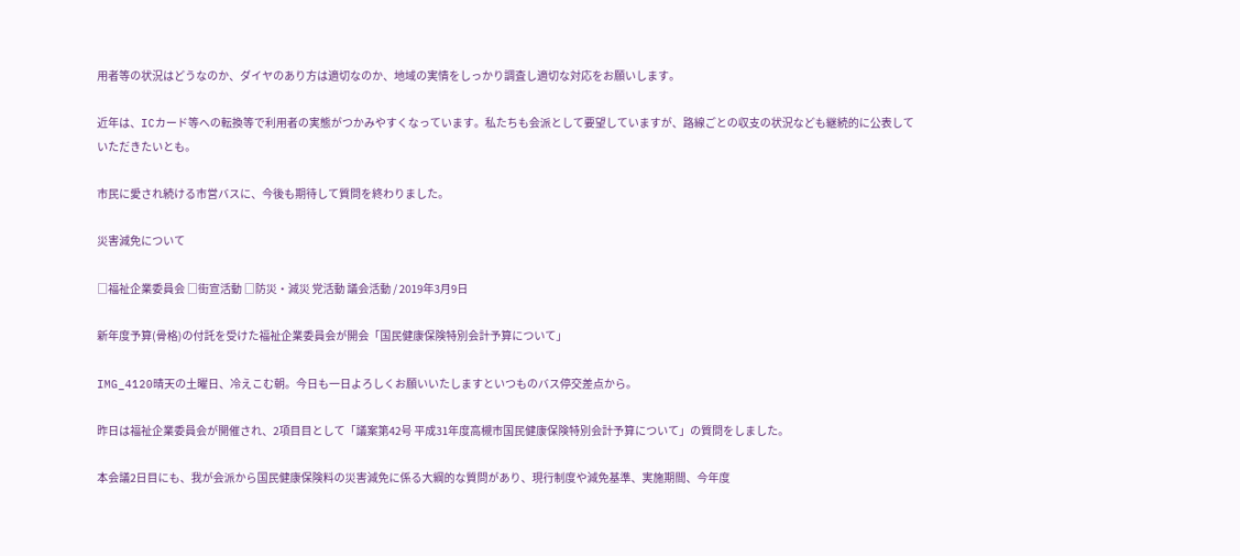用者等の状況はどうなのか、ダイヤのあり方は適切なのか、地域の実情をしっかり調査し適切な対応をお願いします。

近年は、ICカード等への転換等で利用者の実態がつかみやすくなっています。私たちも会派として要望していますが、路線ごとの収支の状況なども継続的に公表していただきたいとも。

市民に愛され続ける市営バスに、今後も期待して質問を終わりました。

災害減免について

□福祉企業委員会 □街宣活動 □防災・減災 党活動 議会活動 / 2019年3月9日

新年度予算(骨格)の付託を受けた福祉企業委員会が開会「国民健康保険特別会計予算について」

IMG_4120晴天の土曜日、冷えこむ朝。今日も一日よろしくお願いいたしますといつものバス停交差点から。

昨日は福祉企業委員会が開催され、2項目目として「議案第42号 平成31年度高槻市国民健康保険特別会計予算について」の質問をしました。

本会議2日目にも、我が会派から国民健康保険料の災害減免に係る大綱的な質問があり、現行制度や減免基準、実施期間、今年度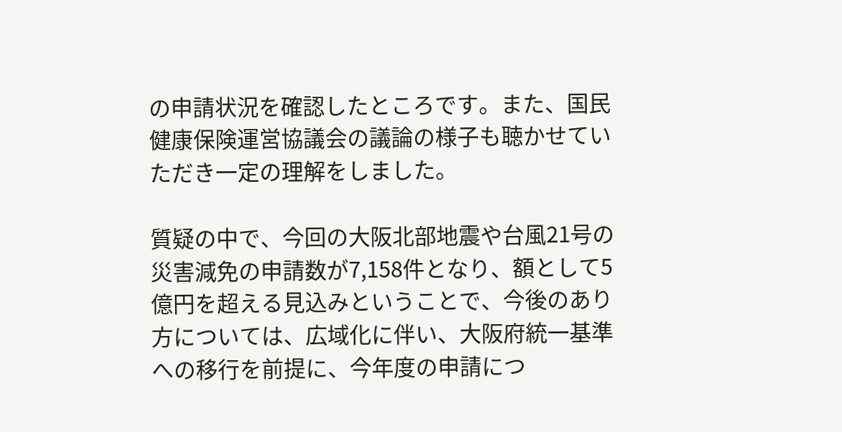の申請状況を確認したところです。また、国民健康保険運営協議会の議論の様子も聴かせていただき一定の理解をしました。

質疑の中で、今回の大阪北部地震や台風21号の災害減免の申請数が7,158件となり、額として5億円を超える見込みということで、今後のあり方については、広域化に伴い、大阪府統一基準への移行を前提に、今年度の申請につ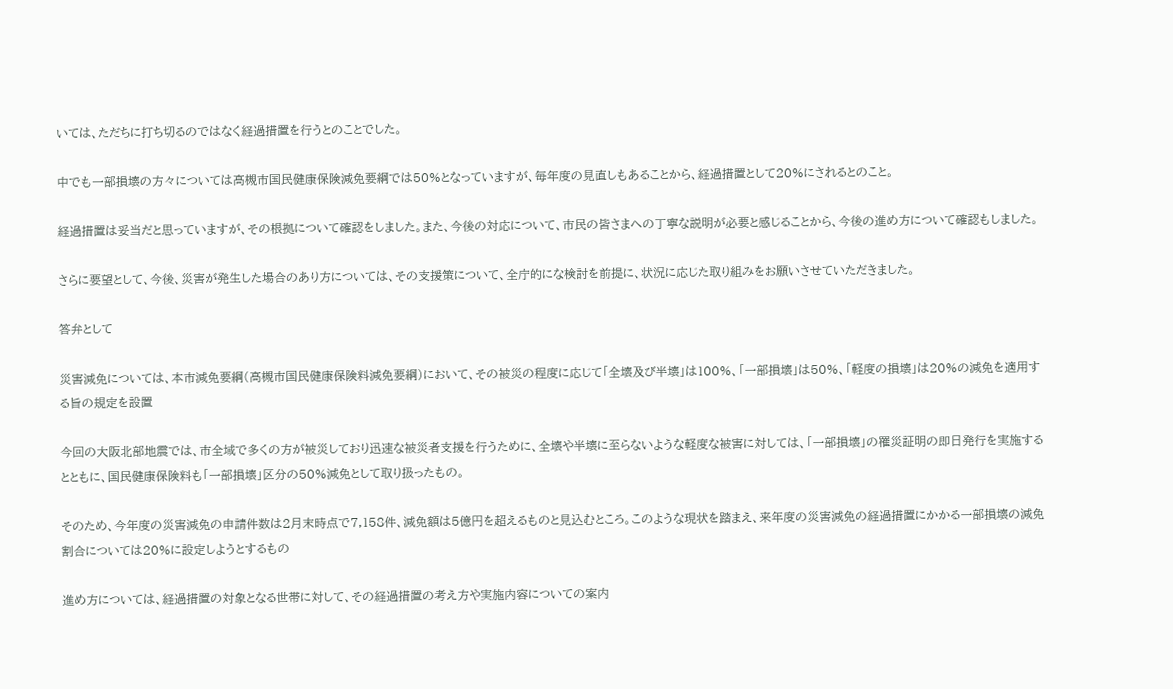いては、ただちに打ち切るのではなく経過措置を行うとのことでした。

中でも一部損壊の方々については高槻市国民健康保険減免要綱では50%となっていますが、毎年度の見直しもあることから、経過措置として20%にされるとのこと。

経過措置は妥当だと思っていますが、その根拠について確認をしました。また、今後の対応について、市民の皆さまへの丁寧な説明が必要と感じることから、今後の進め方について確認もしました。

さらに要望として、今後、災害が発生した場合のあり方については、その支援策について、全庁的にな検討を前提に、状況に応じた取り組みをお願いさせていただきました。

答弁として

災害減免については、本市減免要綱(高槻市国民健康保険料減免要綱)において、その被災の程度に応じて「全壊及び半壊」は100%、「一部損壊」は50%、「軽度の損壊」は20%の減免を適用する旨の規定を設置

今回の大阪北部地震では、市全域で多くの方が被災しており迅速な被災者支援を行うために、全壊や半壊に至らないような軽度な被害に対しては、「一部損壊」の罹災証明の即日発行を実施するとともに、国民健康保険料も「一部損壊」区分の50%減免として取り扱ったもの。

そのため、今年度の災害減免の申請件数は2月末時点で7,158件、減免額は5億円を超えるものと見込むところ。このような現状を踏まえ、来年度の災害減免の経過措置にかかる一部損壊の減免割合については20%に設定しようとするもの

進め方については、経過措置の対象となる世帯に対して、その経過措置の考え方や実施内容についての案内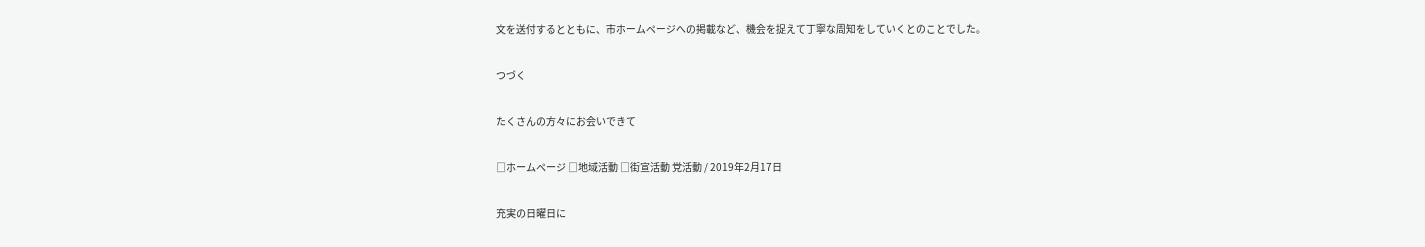文を送付するとともに、市ホームページへの掲載など、機会を捉えて丁寧な周知をしていくとのことでした。

つづく

たくさんの方々にお会いできて

□ホームページ □地域活動 □街宣活動 党活動 / 2019年2月17日

充実の日曜日に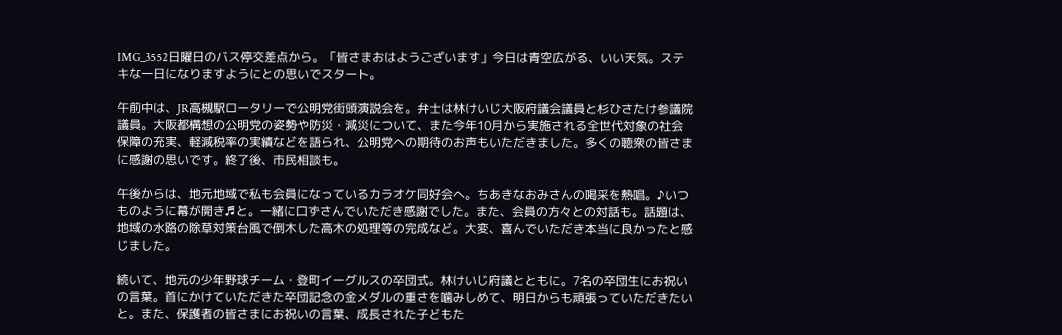IMG_3552日曜日のバス停交差点から。「皆さまおはようございます」今日は青空広がる、いい天気。ステキな一日になりますようにとの思いでスタート。

午前中は、JR高槻駅ロータリーで公明党街頭演説会を。弁士は林けいじ大阪府議会議員と杉ひさたけ参議院議員。大阪都構想の公明党の姿勢や防災・減災について、また今年10月から実施される全世代対象の社会保障の充実、軽減税率の実績などを語られ、公明党への期待のお声もいただきました。多くの聴衆の皆さまに感謝の思いです。終了後、市民相談も。

午後からは、地元地域で私も会員になっているカラオケ同好会へ。ちあきなおみさんの喝采を熱唱。♪いつものように幕が開き♬と。一緒に口ずさんでいただき感謝でした。また、会員の方々との対話も。話題は、地域の水路の除草対策台風で倒木した高木の処理等の完成など。大変、喜んでいただき本当に良かったと感じました。

続いて、地元の少年野球チーム・登町イーグルスの卒団式。林けいじ府議とともに。7名の卒団生にお祝いの言葉。首にかけていただきた卒団記念の金メダルの重さを噛みしめて、明日からも頑張っていただきたいと。また、保護者の皆さまにお祝いの言葉、成長された子どもた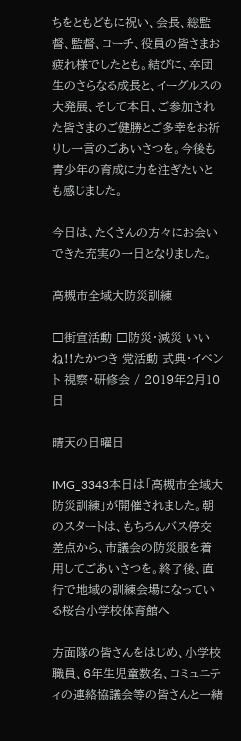ちをともどもに祝い、会長、総監督、監督、コーチ、役員の皆さまお疲れ様でしたとも。結びに、卒団生のさらなる成長と、イーグルスの大発展、そして本日、ご参加された皆さまのご健勝とご多幸をお祈りし一言のごあいさつを。今後も青少年の育成に力を注ぎたいとも感じました。

今日は、たくさんの方々にお会いできた充実の一日となりました。

高槻市全域大防災訓練

□街宣活動 □防災・減災 いいね!!たかつき 党活動 式典・イベント 視察・研修会 / 2019年2月10日

晴天の日曜日

IMG_3343本日は「高槻市全域大防災訓練」が開催されました。朝のスタートは、もちろんバス停交差点から、市議会の防災服を着用してごあいさつを。終了後、直行で地域の訓練会場になっている桜台小学校体育館へ

方面隊の皆さんをはじめ、小学校職員、6年生児童数名、コミュニティの連絡協議会等の皆さんと一緒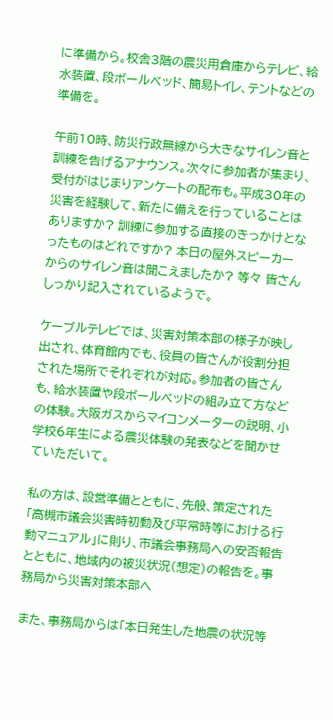に準備から。校舎3階の震災用倉庫からテレビ、給水装置、段ボールベッド、簡易トイレ、テントなどの準備を。

午前10時、防災行政無線から大きなサイレン音と訓練を告げるアナウンス。次々に参加者が集まり、受付がはじまりアンケートの配布も。平成30年の災害を経験して、新たに備えを行っていることはありますか? 訓練に参加する直接のきっかけとなったものはどれですか? 本日の屋外スピーカーからのサイレン音は聞こえましたか? 等々 皆さんしっかり記入されているようで。

ケーブルテレビでは、災害対策本部の様子が映し出され、体育館内でも、役員の皆さんが役割分担された場所でそれぞれが対応。参加者の皆さんも、給水装置や段ボールベッドの組み立て方などの体験。大阪ガスからマイコンメーターの説明、小学校6年生による震災体験の発表などを聞かせていただいて。

私の方は、設営準備とともに、先般、策定された「高槻市議会災害時初動及び平常時等における行動マニュアル」に則り、市議会事務局への安否報告とともに、地域内の被災状況(想定)の報告を。事務局から災害対策本部へ

また、事務局からは「本日発生した地震の状況等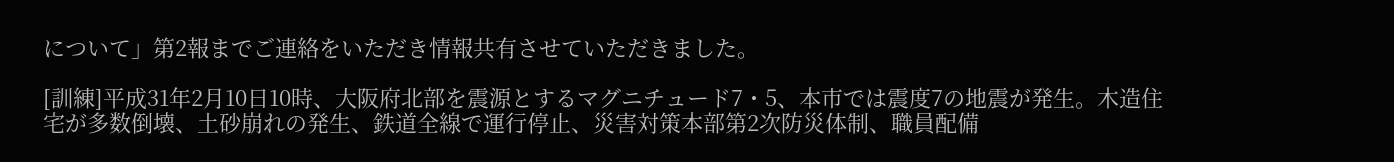について」第2報までご連絡をいただき情報共有させていただきました。

[訓練]平成31年2月10日10時、大阪府北部を震源とするマグニチュード7・5、本市では震度7の地震が発生。木造住宅が多数倒壊、土砂崩れの発生、鉄道全線で運行停止、災害対策本部第2次防災体制、職員配備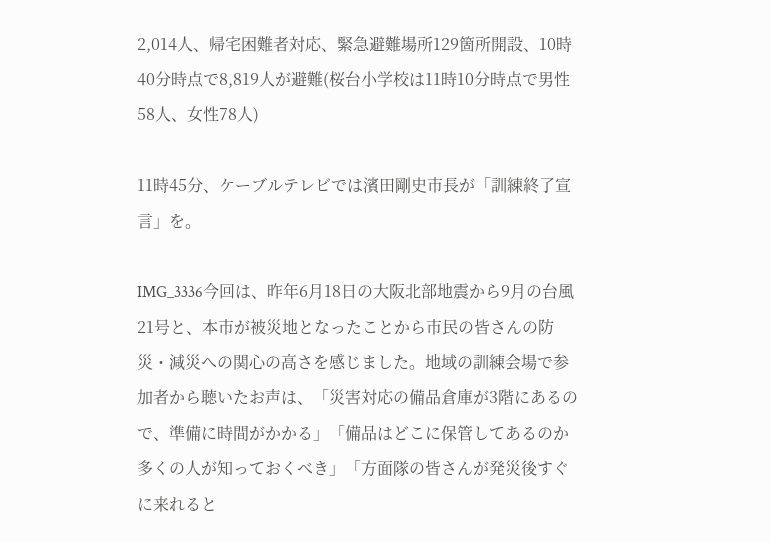2,014人、帰宅困難者対応、緊急避難場所129箇所開設、10時40分時点で8,819人が避難(桜台小学校は11時10分時点で男性58人、女性78人)

11時45分、ケーブルテレビでは濱田剛史市長が「訓練終了宣言」を。

IMG_3336今回は、昨年6月18日の大阪北部地震から9月の台風21号と、本市が被災地となったことから市民の皆さんの防災・減災への関心の高さを感じました。地域の訓練会場で参加者から聴いたお声は、「災害対応の備品倉庫が3階にあるので、準備に時間がかかる」「備品はどこに保管してあるのか多くの人が知っておくべき」「方面隊の皆さんが発災後すぐに来れると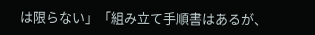は限らない」「組み立て手順書はあるが、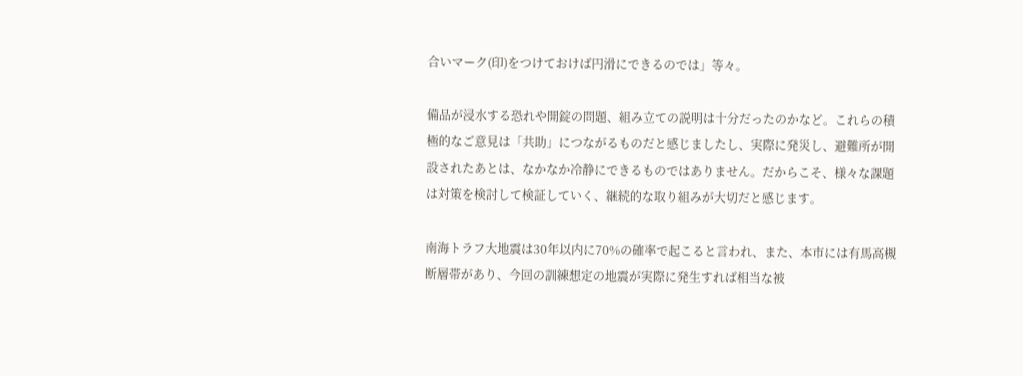合いマーク(印)をつけておけば円滑にできるのでは」等々。

備品が浸水する恐れや開錠の問題、組み立ての説明は十分だったのかなど。これらの積極的なご意見は「共助」につながるものだと感じましたし、実際に発災し、避難所が開設されたあとは、なかなか冷静にできるものではありません。だからこそ、様々な課題は対策を検討して検証していく、継続的な取り組みが大切だと感じます。

南海トラフ大地震は30年以内に70%の確率で起こると言われ、また、本市には有馬高槻断層帯があり、今回の訓練想定の地震が実際に発生すれば相当な被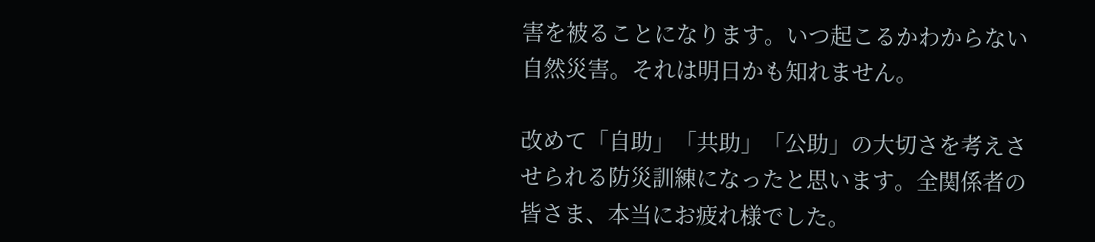害を被ることになります。いつ起こるかわからない自然災害。それは明日かも知れません。

改めて「自助」「共助」「公助」の大切さを考えさせられる防災訓練になったと思います。全関係者の皆さま、本当にお疲れ様でした。